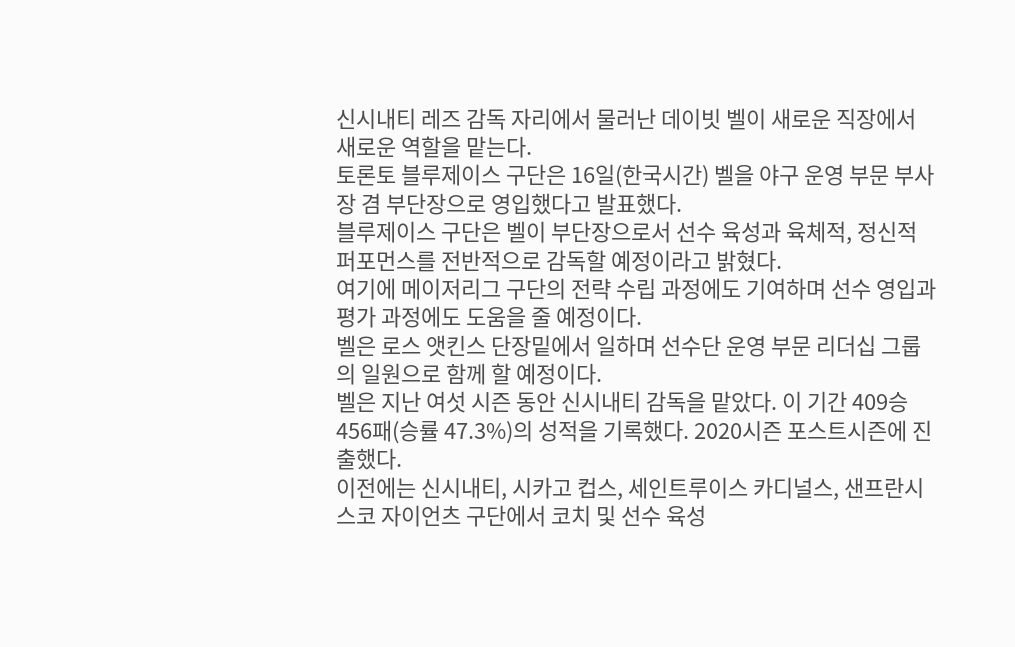신시내티 레즈 감독 자리에서 물러난 데이빗 벨이 새로운 직장에서 새로운 역할을 맡는다.
토론토 블루제이스 구단은 16일(한국시간) 벨을 야구 운영 부문 부사장 겸 부단장으로 영입했다고 발표했다.
블루제이스 구단은 벨이 부단장으로서 선수 육성과 육체적, 정신적 퍼포먼스를 전반적으로 감독할 예정이라고 밝혔다.
여기에 메이저리그 구단의 전략 수립 과정에도 기여하며 선수 영입과 평가 과정에도 도움을 줄 예정이다.
벨은 로스 앳킨스 단장밑에서 일하며 선수단 운영 부문 리더십 그룹의 일원으로 함께 할 예정이다.
벨은 지난 여섯 시즌 동안 신시내티 감독을 맡았다. 이 기간 409승 456패(승률 47.3%)의 성적을 기록했다. 2020시즌 포스트시즌에 진출했다.
이전에는 신시내티, 시카고 컵스, 세인트루이스 카디널스, 샌프란시스코 자이언츠 구단에서 코치 및 선수 육성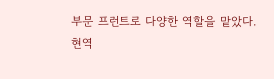부문 프런트로 다양한 역할을 맡았다.
현역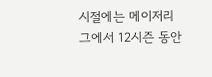시절에는 메이저리그에서 12시즌 동안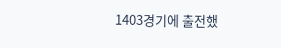1403경기에 출전했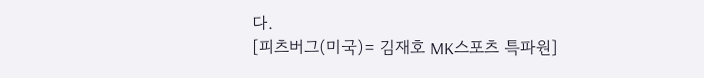다.
[피츠버그(미국)= 김재호 MK스포츠 특파원]